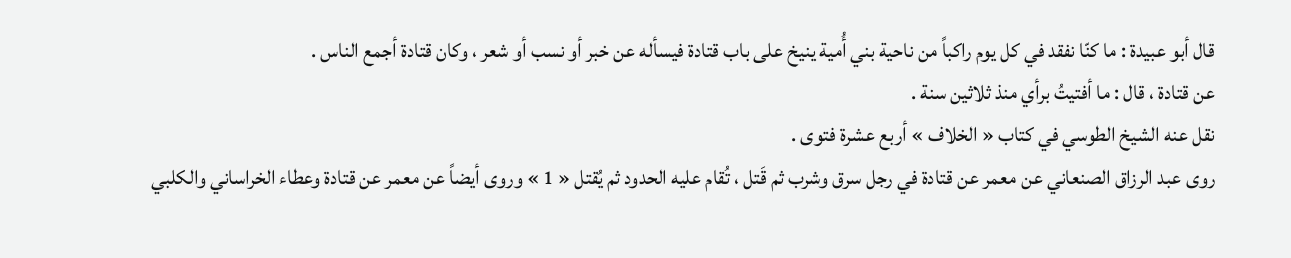قال أبو عبيدة : ما كنّا نفقد في كل يوم راكباً من ناحية بني أُمية ينيخ على باب قتادة فيسأله عن خبر أو نسب أو شعر ، وكان قتادة أجمع الناس .
عن قتادة ، قال : ما أفتيتُ برأي منذ ثلاثين سنة .
نقل عنه الشيخ الطوسي في كتاب « الخلاف » أربع عشرة فتوى .
روى عبد الرزاق الصنعاني عن معمر عن قتادة في رجل سرق وشرب ثم قَتل ، تُقام عليه الحدود ثم يُقتل « 1 » وروى أيضاً عن معمر عن قتادة وعطاء الخراساني والكلبي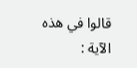قالوا في هذه الآية :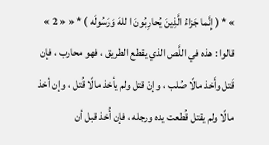» * ( إِنَّما جَزاءُ الَّذِينَ يُحارِبُونَ ا للهَ وَرَسُولَه ) * « « 2 » قالوا : هذه في اللَّص الذي يقطع الطريق ، فهو محارب ، فإن قَتل وأَخذ مالًا صُلب ، وإنْ قتل ولم يأخذ مالًا قُتل ، وإن أخذ مالًا ولم يقتل قُطعت يده ورجله ، فإن أُخذ قبل أن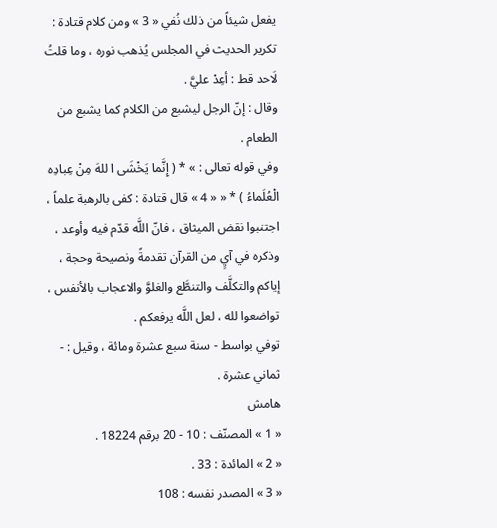يفعل شيئاً من ذلك نُفي « 3 » ومن كلام قتادة : تكرير الحديث في المجلس يُذهب نوره ، وما قلتُ لَاحد قط : أعِدْ عليَّ .
وقال : إنّ الرجل ليشبع من الكلام كما يشبع من الطعام .
وفي قوله تعالى : » * ( إِنَّما يَخْشَى ا للهَ مِنْ عِبادِه الْعُلَماءُ ) * « « 4 » قال قتادة : كفى بالرهبة علماً ، اجتنبوا نقض الميثاق ، فانّ اللَّه قدّم فيه وأوعد ، وذكره في آيٍ من القرآن تقدمةً ونصيحة وحجة ، إياكم والتكلَّف والتنطَّع والغلوَّ والاعجاب بالأنفس ، تواضعوا لله ، لعل اللَّه يرفعكم .
توفي بواسط - سنة سبع عشرة ومائة ، وقيل : - ثماني عشرة .
هامش
« 1 » المصنّف : 10 - 20 برقم 18224 .
« 2 » المائدة : 33 .
« 3 » المصدر نفسه : 108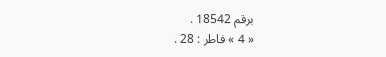برقم 18542 .
« 4 » فاطر : 28 .